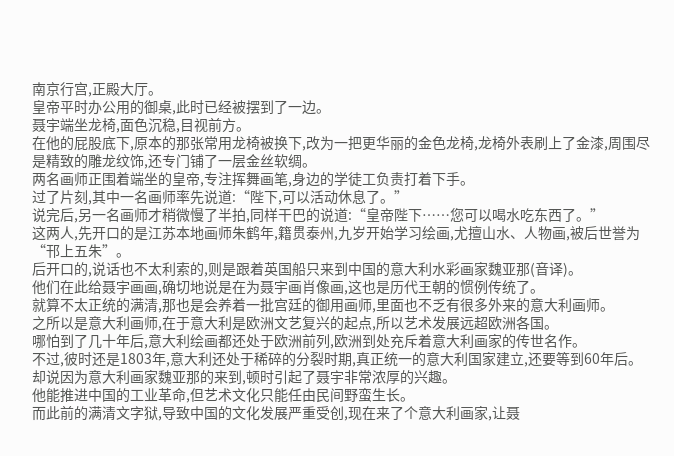南京行宫,正殿大厅。
皇帝平时办公用的御桌,此时已经被摆到了一边。
聂宇端坐龙椅,面色沉稳,目视前方。
在他的屁股底下,原本的那张常用龙椅被换下,改为一把更华丽的金色龙椅,龙椅外表刷上了金漆,周围尽是精致的雕龙纹饰,还专门铺了一层金丝软绸。
两名画师正围着端坐的皇帝,专注挥舞画笔,身边的学徒工负责打着下手。
过了片刻,其中一名画师率先说道:“陛下,可以活动休息了。”
说完后,另一名画师才稍微慢了半拍,同样干巴的说道:“皇帝陛下……您可以喝水吃东西了。”
这两人,先开口的是江苏本地画师朱鹤年,籍贯泰州,九岁开始学习绘画,尤擅山水、人物画,被后世誉为“邗上五朱”。
后开口的,说话也不太利索的,则是跟着英国船只来到中国的意大利水彩画家魏亚那(音译)。
他们在此给聂宇画画,确切地说是在为聂宇画肖像画,这也是历代王朝的惯例传统了。
就算不太正统的满清,那也是会养着一批宫廷的御用画师,里面也不乏有很多外来的意大利画师。
之所以是意大利画师,在于意大利是欧洲文艺复兴的起点,所以艺术发展远超欧洲各国。
哪怕到了几十年后,意大利绘画都还处于欧洲前列,欧洲到处充斥着意大利画家的传世名作。
不过,彼时还是1803年,意大利还处于稀碎的分裂时期,真正统一的意大利国家建立,还要等到60年后。
却说因为意大利画家魏亚那的来到,顿时引起了聂宇非常浓厚的兴趣。
他能推进中国的工业革命,但艺术文化只能任由民间野蛮生长。
而此前的满清文字狱,导致中国的文化发展严重受创,现在来了个意大利画家,让聂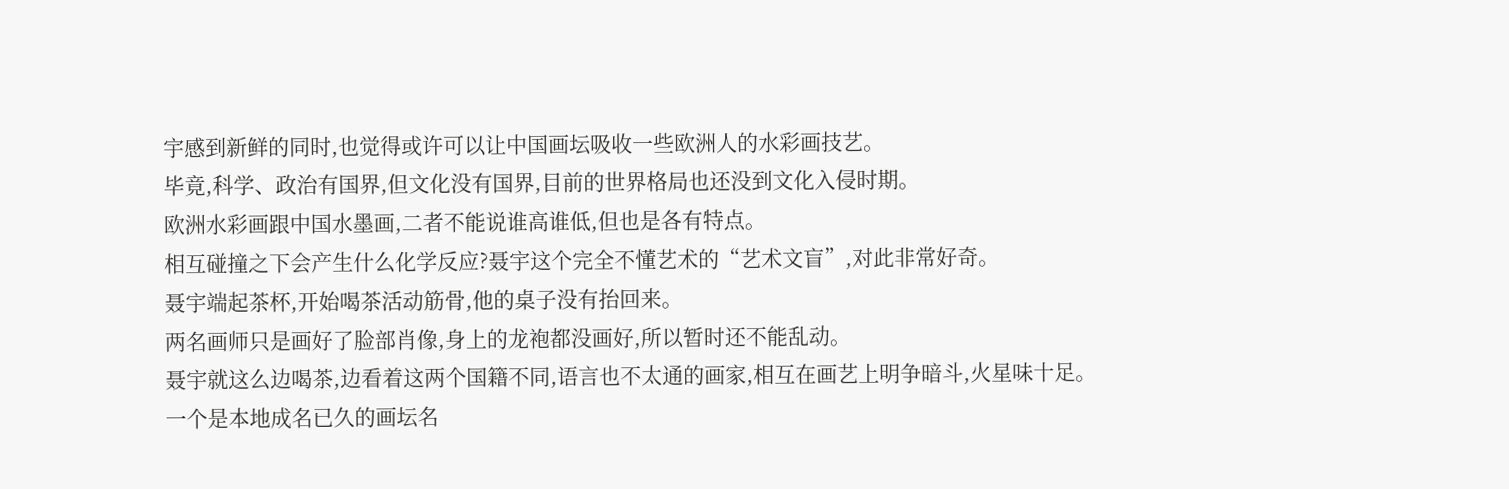宇感到新鲜的同时,也觉得或许可以让中国画坛吸收一些欧洲人的水彩画技艺。
毕竟,科学、政治有国界,但文化没有国界,目前的世界格局也还没到文化入侵时期。
欧洲水彩画跟中国水墨画,二者不能说谁高谁低,但也是各有特点。
相互碰撞之下会产生什么化学反应?聂宇这个完全不懂艺术的“艺术文盲”,对此非常好奇。
聂宇端起茶杯,开始喝茶活动筋骨,他的桌子没有抬回来。
两名画师只是画好了脸部肖像,身上的龙袍都没画好,所以暂时还不能乱动。
聂宇就这么边喝茶,边看着这两个国籍不同,语言也不太通的画家,相互在画艺上明争暗斗,火星味十足。
一个是本地成名已久的画坛名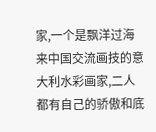家,一个是飘洋过海来中国交流画技的意大利水彩画家,二人都有自己的骄傲和底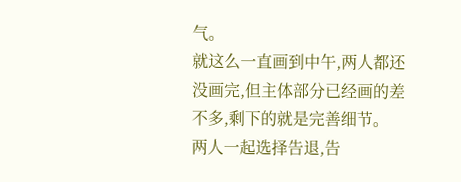气。
就这么一直画到中午,两人都还没画完,但主体部分已经画的差不多,剩下的就是完善细节。
两人一起选择告退,告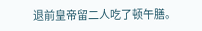退前皇帝留二人吃了顿午膳。